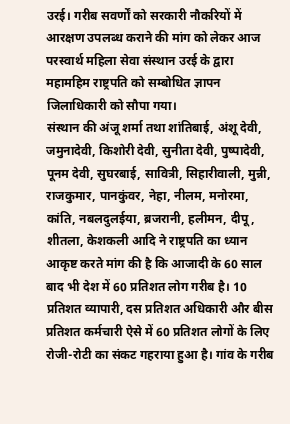उरई। गरीब सवर्णों को सरकारी नौकरियों में आरक्षण उपलब्ध कराने की मांग को लेकर आज परस्वार्थ महिला सेवा संस्थान उरई के द्वारा महामहिम राष्ट्रपति को सम्बोधित ज्ञापन जिलाधिकारी को सौपा गया।
संस्थान की अंजू शर्मा तथा शांतिबाई, अंशू देवी, जमुनादेवी, किशोरी देवी, सुनीता देवी, पुष्पादेवी, पूनम देवी, सुघरबाई, सावित्री, सिहारीवाली, मुन्नी, राजकुमार, पानकुंवर, नेहा, नीलम, मनोरमा, कांति, नबलदुलईया, ब्रजरानी, हलीमन, दीपू, शीतला, केशकली आदि ने राष्ट्रपति का ध्यान आकृष्ट करते मांग की है कि आजादी के 60 साल बाद भी देश में 60 प्रतिशत लोग गरीब है। 10 प्रतिशत व्यापारी, दस प्रतिशत अधिकारी और बीस प्रतिशत कर्मचारी ऐसे में 60 प्रतिशत लोगों के लिए रोजी-रोटी का संकट गहराया हुआ है। गांव के गरीब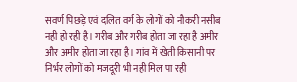सवर्ण पिछड़े एवं दलित वर्ग के लोगों को नौकरी नसीब नही हो रही है। गरीब और गरीब होता जा रहा है अमीर और अमीर होता जा रहा है। गांव में खेती किसानी पर निर्भर लोगों को मजदूरी भी नही मिल पा रही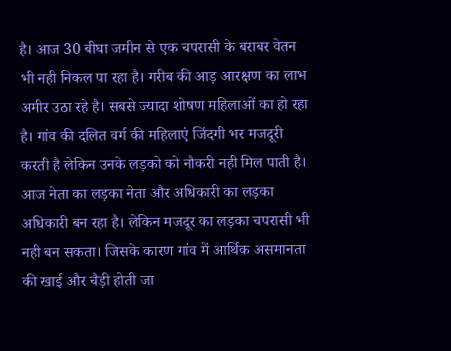है। आज 30 बीघा जमीन से एक चपरासी के बराबर वेतन भी नही निकल पा रहा है। गरीब की आड़ आरक्षण का लाभ अमीर उठा रहे है। सबसे ज्यादा शोषण महिलाओं का हो रहा है। गांव की दलित वर्ग की महिलाएं जिंदगी भर मजदूरी करती है लेकिन उनके लड़को को नौकरी नही मिल पाती है। आज नेता का लड़का नेता और अधिकारी का लड़का अधिकारी बन रहा है। लेकिन मजदूर का लड़का चपरासी भी नही बन सकता। जिसके कारण गांव में आर्थिक असमानता की खाई और चैड़ी होती जा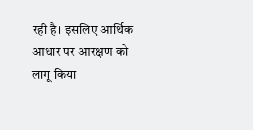रही है। इसलिए आर्थिक आधार पर आरक्षण को लागू किया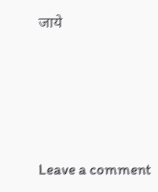जाये






Leave a comment